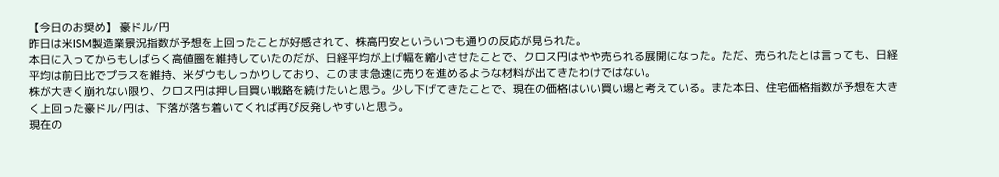【今日のお奨め】 豪ドル/円
昨日は米ISM製造業景況指数が予想を上回ったことが好感されて、株高円安といういつも通りの反応が見られた。
本日に入ってからもしばらく高値圏を維持していたのだが、日経平均が上げ幅を縮小させたことで、クロス円はやや売られる展開になった。ただ、売られたとは言っても、日経平均は前日比でプラスを維持、米ダウもしっかりしており、このまま急速に売りを進めるような材料が出てきたわけではない。
株が大きく崩れない限り、クロス円は押し目買い戦略を続けたいと思う。少し下げてきたことで、現在の価格はいい買い場と考えている。また本日、住宅価格指数が予想を大きく上回った豪ドル/円は、下落が落ち着いてくれば再び反発しやすいと思う。
現在の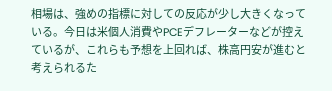相場は、強めの指標に対しての反応が少し大きくなっている。今日は米個人消費やPCEデフレーターなどが控えているが、これらも予想を上回れば、株高円安が進むと考えられるた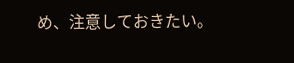め、注意しておきたい。